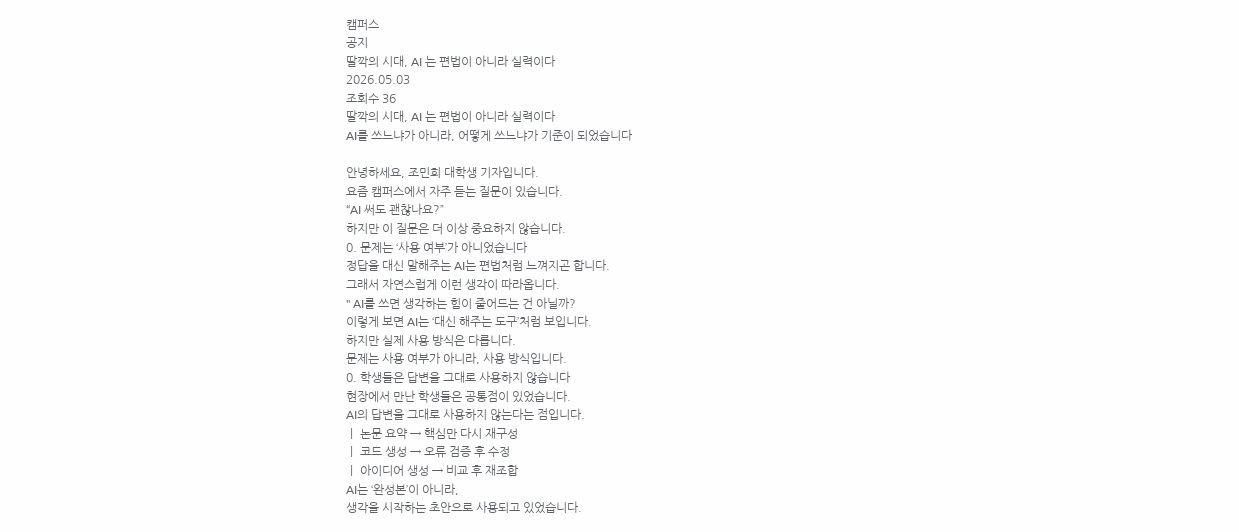캠퍼스
공지
딸깍의 시대, AI 는 편법이 아니라 실력이다
2026.05.03
조회수 36
딸깍의 시대, AI 는 편법이 아니라 실력이다
AI를 쓰느냐가 아니라, 어떻게 쓰느냐가 기준이 되었습니다

안녕하세요, 조민희 대학생 기자입니다.
요즘 캠퍼스에서 자주 듣는 질문이 있습니다.
“AI 써도 괜찮나요?”
하지만 이 질문은 더 이상 중요하지 않습니다.
0. 문제는 ‘사용 여부’가 아니었습니다
정답을 대신 말해주는 AI는 편법처럼 느껴지곤 합니다.
그래서 자연스럽게 이런 생각이 따라옵니다.
" AI를 쓰면 생각하는 힘이 줄어드는 건 아닐까?
이렇게 보면 AI는 ‘대신 해주는 도구’처럼 보입니다.
하지만 실제 사용 방식은 다릅니다.
문제는 사용 여부가 아니라, 사용 방식입니다.
0. 학생들은 답변을 그대로 사용하지 않습니다
현장에서 만난 학생들은 공통점이 있었습니다.
AI의 답변을 그대로 사용하지 않는다는 점입니다.
ㅣ 논문 요약 → 핵심만 다시 재구성
ㅣ 코드 생성 → 오류 검증 후 수정
ㅣ 아이디어 생성 → 비교 후 재조합
AI는 ‘완성본’이 아니라,
생각을 시작하는 초안으로 사용되고 있었습니다.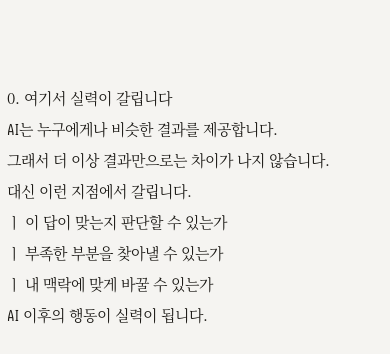0. 여기서 실력이 갈립니다
AI는 누구에게나 비슷한 결과를 제공합니다.
그래서 더 이상 결과만으로는 차이가 나지 않습니다.
대신 이런 지점에서 갈립니다.
ㅣ 이 답이 맞는지 판단할 수 있는가
ㅣ 부족한 부분을 찾아낼 수 있는가
ㅣ 내 맥락에 맞게 바꿀 수 있는가
AI 이후의 행동이 실력이 됩니다.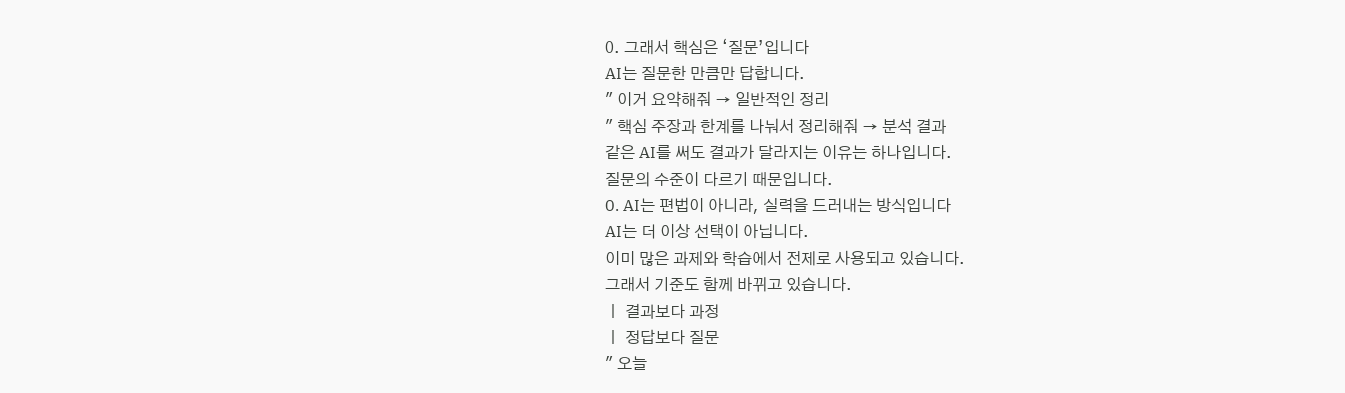0. 그래서 핵심은 ‘질문’입니다
AI는 질문한 만큼만 답합니다.
" 이거 요약해줘 → 일반적인 정리
" 핵심 주장과 한계를 나눠서 정리해줘 → 분석 결과
같은 AI를 써도 결과가 달라지는 이유는 하나입니다.
질문의 수준이 다르기 때문입니다.
0. AI는 편법이 아니라, 실력을 드러내는 방식입니다
AI는 더 이상 선택이 아닙니다.
이미 많은 과제와 학습에서 전제로 사용되고 있습니다.
그래서 기준도 함께 바뀌고 있습니다.
ㅣ 결과보다 과정
ㅣ 정답보다 질문
" 오늘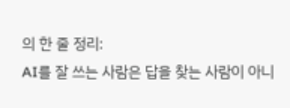의 한 줄 정리:
AI를 잘 쓰는 사람은 답을 찾는 사람이 아니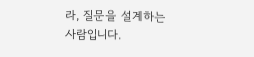라, 질문을 설계하는 사람입니다.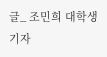글_ 조민희 대학생 기자